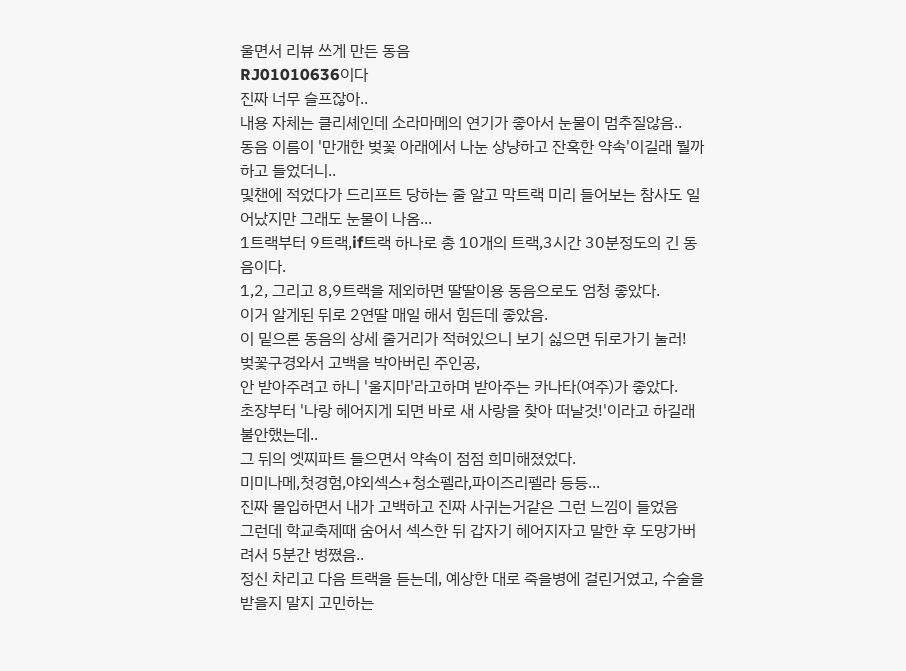울면서 리뷰 쓰게 만든 동음
RJ01010636이다
진짜 너무 슬프잖아..
내용 자체는 클리셰인데 소라마메의 연기가 좋아서 눈물이 멈추질않음..
동음 이름이 '만개한 벚꽃 아래에서 나눈 상냥하고 잔혹한 약속'이길래 뭘까하고 들었더니..
및챈에 적었다가 드리프트 당하는 줄 알고 막트랙 미리 들어보는 참사도 일어났지만 그래도 눈물이 나옴...
1트랙부터 9트랙,if트랙 하나로 총 10개의 트랙,3시간 30분정도의 긴 동음이다.
1,2, 그리고 8,9트랙을 제외하면 딸딸이용 동음으로도 엄청 좋았다.
이거 알게된 뒤로 2연딸 매일 해서 힘든데 좋았음.
이 밑으론 동음의 상세 줄거리가 적혀있으니 보기 싫으면 뒤로가기 눌러!
벚꽃구경와서 고백을 박아버린 주인공,
안 받아주려고 하니 '울지마'라고하며 받아주는 카나타(여주)가 좋았다.
초장부터 '나랑 헤어지게 되면 바로 새 사랑을 찾아 떠날것!'이라고 하길래 불안했는데..
그 뒤의 엣찌파트 들으면서 약속이 점점 희미해졌었다.
미미나메,첫경험,야외섹스+청소펠라,파이즈리펠라 등등...
진짜 몰입하면서 내가 고백하고 진짜 사귀는거같은 그런 느낌이 들었음
그런데 학교축제때 숨어서 섹스한 뒤 갑자기 헤어지자고 말한 후 도망가버려서 5분간 벙쪘음..
정신 차리고 다음 트랙을 듣는데, 예상한 대로 죽을병에 걸린거였고, 수술을 받을지 말지 고민하는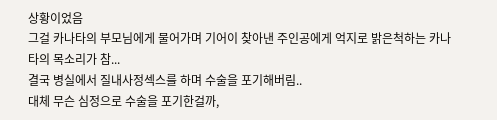상황이었음
그걸 카나타의 부모님에게 물어가며 기어이 찾아낸 주인공에게 억지로 밝은척하는 카나타의 목소리가 참...
결국 병실에서 질내사정섹스를 하며 수술을 포기해버림..
대체 무슨 심정으로 수술을 포기한걸까,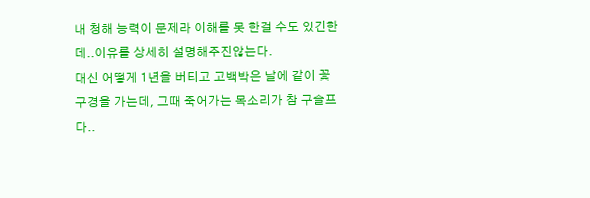내 청해 능력이 문제라 이해를 못 한걸 수도 있긴한데..이유를 상세히 설명해주진않는다.
대신 어떻게 1년을 버티고 고백박은 날에 같이 꽃구경을 가는데, 그때 죽어가는 목소리가 참 구슬프다..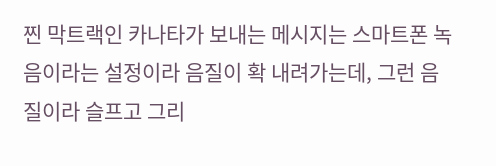찐 막트랙인 카나타가 보내는 메시지는 스마트폰 녹음이라는 설정이라 음질이 확 내려가는데, 그런 음질이라 슬프고 그리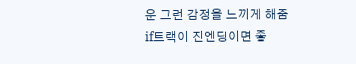운 그런 감정을 느끼게 해줌
if트랙이 진엔딩이면 좋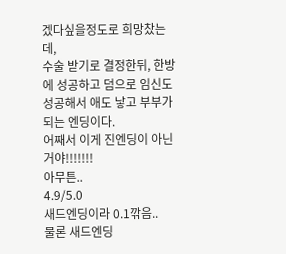겠다싶을정도로 희망찼는데,
수술 받기로 결정한뒤, 한방에 성공하고 덤으로 임신도 성공해서 애도 낳고 부부가 되는 엔딩이다.
어째서 이게 진엔딩이 아닌거야!!!!!!!
아무튼..
4.9/5.0
새드엔딩이라 0.1깎음..
물론 새드엔딩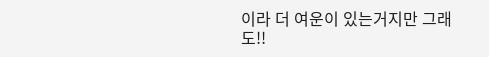이라 더 여운이 있는거지만 그래도!!